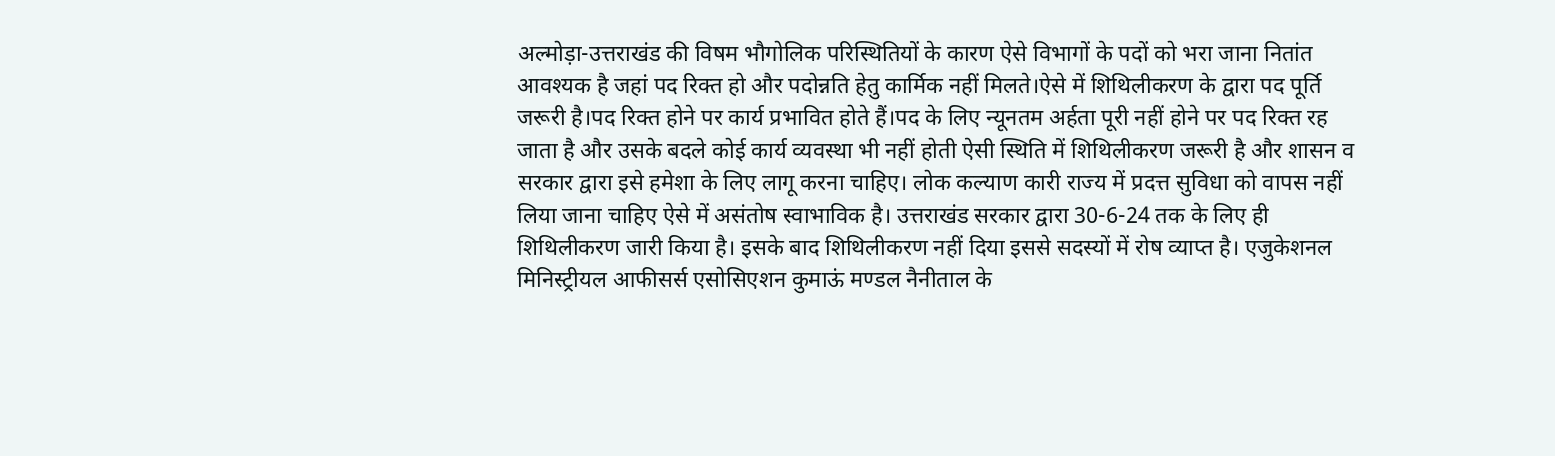अल्मोड़ा-उत्तराखंड की विषम भौगोलिक परिस्थितियों के कारण ऐसे विभागों के पदों को भरा जाना नितांत आवश्यक है जहां पद रिक्त हो और पदोन्नति हेतु कार्मिक नहीं मिलते।ऐसे में शिथिलीकरण के द्वारा पद पूर्ति जरूरी है।पद रिक्त होने पर कार्य प्रभावित होते हैं।पद के लिए न्यूनतम अर्हता पूरी नहीं होने पर पद रिक्त रह जाता है और उसके बदले कोई कार्य व्यवस्था भी नहीं होती ऐसी स्थिति में शिथिलीकरण जरूरी है और शासन व सरकार द्वारा इसे हमेशा के लिए लागू करना चाहिए। लोक कल्याण कारी राज्य में प्रदत्त सुविधा को वापस नहीं लिया जाना चाहिए ऐसे में असंतोष स्वाभाविक है। उत्तराखंड सरकार द्वारा 30-6-24 तक के लिए ही शिथिलीकरण जारी किया है। इसके बाद शिथिलीकरण नहीं दिया इससे सदस्यों में रोष व्याप्त है। एजुकेशनल मिनिस्ट्रीयल आफीसर्स एसोसिएशन कुमाऊं मण्डल नैनीताल के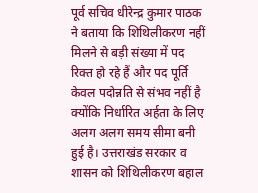पूर्व सचिव धीरेन्द्र कुमार पाठक ने बताया कि शिथिलीकरण नहीं मिलने से बड़ी संख्या में पद रिक्त हो रहे हैं और पद पूर्ति केवल पदोन्नति से संभव नहीं है क्योंकि निर्धारित अर्हता के लिए अलग अलग समय सीमा बनी हुई है। उत्तराखंड सरकार व शासन को शिथिलीकरण बहाल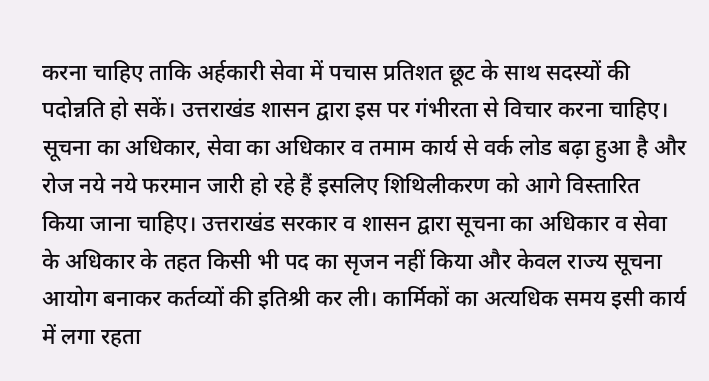करना चाहिए ताकि अर्हकारी सेवा में पचास प्रतिशत छूट के साथ सदस्यों की पदोन्नति हो सकें। उत्तराखंड शासन द्वारा इस पर गंभीरता से विचार करना चाहिए। सूचना का अधिकार, सेवा का अधिकार व तमाम कार्य से वर्क लोड बढ़ा हुआ है और रोज नये नये फरमान जारी हो रहे हैं इसलिए शिथिलीकरण को आगे विस्तारित किया जाना चाहिए। उत्तराखंड सरकार व शासन द्वारा सूचना का अधिकार व सेवा के अधिकार के तहत किसी भी पद का सृजन नहीं किया और केवल राज्य सूचना आयोग बनाकर कर्तव्यों की इतिश्री कर ली। कार्मिकों का अत्यधिक समय इसी कार्य में लगा रहता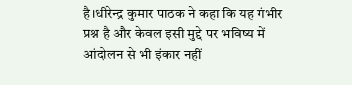है।धीरेन्द्र कुमार पाठक ने कहा कि यह गंभीर प्रश्न है और केवल इसी मुद्दे पर भविष्य में आंदोलन से भी इंकार नहीं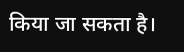किया जा सकता है।